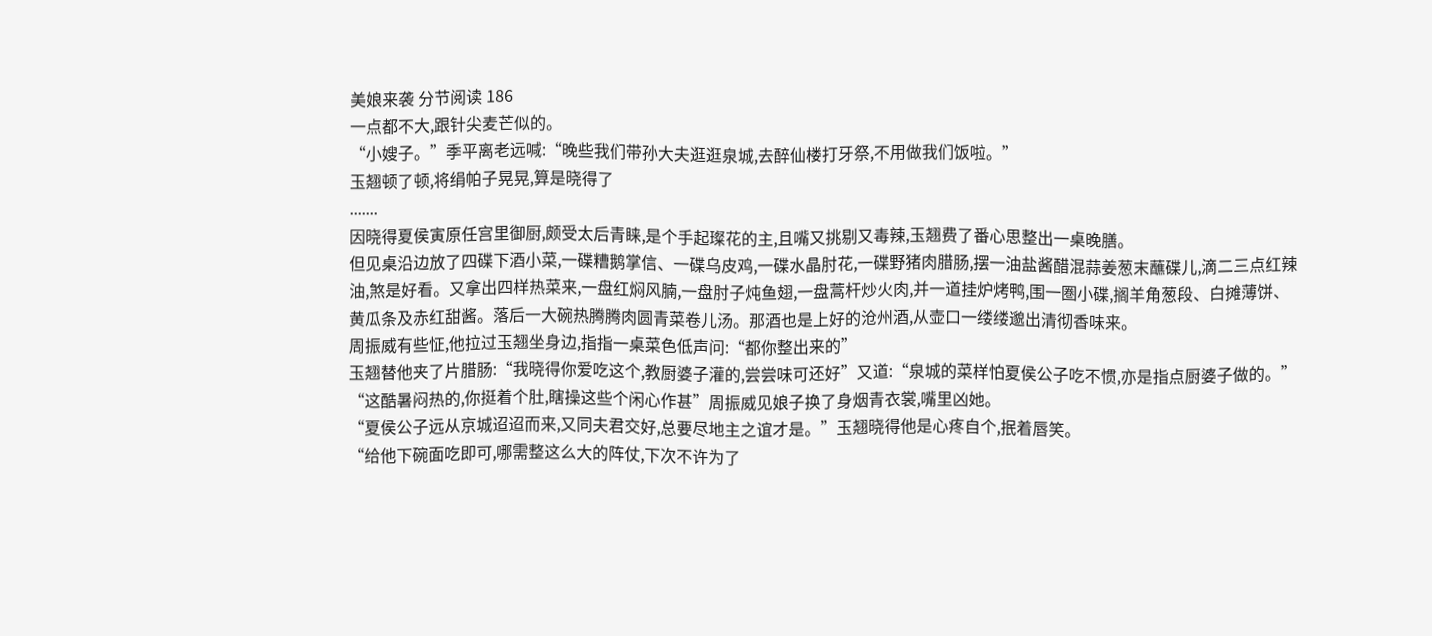美娘来袭 分节阅读 186
一点都不大,跟针尖麦芒似的。
“小嫂子。”季平离老远喊:“晚些我们带孙大夫逛逛泉城,去醉仙楼打牙祭,不用做我们饭啦。”
玉翘顿了顿,将绢帕子晃晃,算是晓得了
.......
因晓得夏侯寅原任宫里御厨,颇受太后青睐,是个手起璨花的主,且嘴又挑剔又毒辣,玉翘费了番心思整出一桌晚膳。
但见桌沿边放了四碟下酒小菜,一碟糟鹅掌信、一碟乌皮鸡,一碟水晶肘花,一碟野猪肉腊肠,摆一油盐酱醋混蒜姜葱末蘸碟儿,滴二三点红辣油,煞是好看。又拿出四样热菜来,一盘红焖风腩,一盘肘子炖鱼翅,一盘蒿杆炒火肉,并一道挂炉烤鸭,围一圏小碟,搁羊角葱段、白摊薄饼、黄瓜条及赤红甜酱。落后一大碗热腾腾肉圆青菜卷儿汤。那酒也是上好的沧州酒,从壶口一缕缕邈出清彻香味来。
周振威有些怔,他拉过玉翘坐身边,指指一桌菜色低声问:“都你整出来的”
玉翘替他夹了片腊肠:“我晓得你爱吃这个,教厨婆子灌的,尝尝味可还好”又道:“泉城的菜样怕夏侯公子吃不惯,亦是指点厨婆子做的。”
“这酷暑闷热的,你挺着个肚,瞎操这些个闲心作甚”周振威见娘子换了身烟青衣裳,嘴里凶她。
“夏侯公子远从京城迢迢而来,又同夫君交好,总要尽地主之谊才是。”玉翘晓得他是心疼自个,抿着唇笑。
“给他下碗面吃即可,哪需整这么大的阵仗,下次不许为了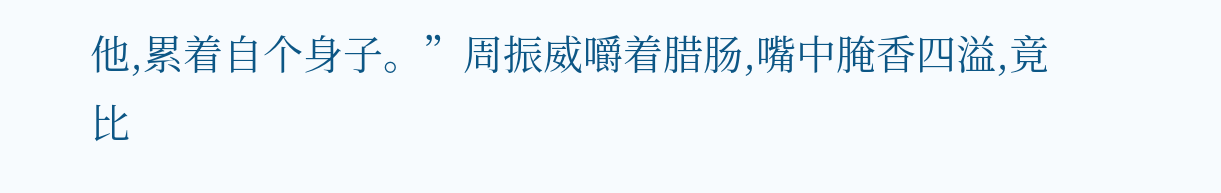他,累着自个身子。”周振威嚼着腊肠,嘴中腌香四溢,竟比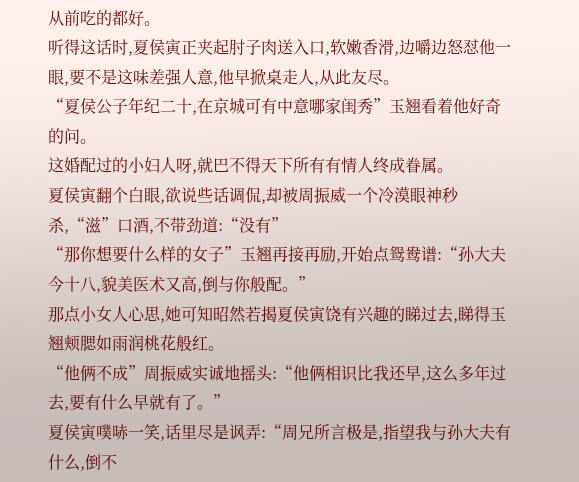从前吃的都好。
听得这话时,夏侯寅正夹起肘子肉送入口,软嫩香滑,边嚼边怒怼他一眼,要不是这味差强人意,他早掀桌走人,从此友尽。
“夏侯公子年纪二十,在京城可有中意哪家闺秀”玉翘看着他好奇的问。
这婚配过的小妇人呀,就巴不得天下所有有情人终成眷属。
夏侯寅翻个白眼,欲说些话调侃,却被周振威一个冷漠眼神秒杀,“滋”口酒,不带劲道:“没有”
“那你想要什么样的女子”玉翘再接再励,开始点鸳鸯谱:“孙大夫今十八,貌美医术又高,倒与你般配。”
那点小女人心思,她可知昭然若揭夏侯寅饶有兴趣的睇过去,睇得玉翘颊腮如雨润桃花般红。
“他俩不成”周振威实诚地摇头:“他俩相识比我还早,这么多年过去,要有什么早就有了。”
夏侯寅噗哧一笑,话里尽是讽弄:“周兄所言极是,指望我与孙大夫有什么,倒不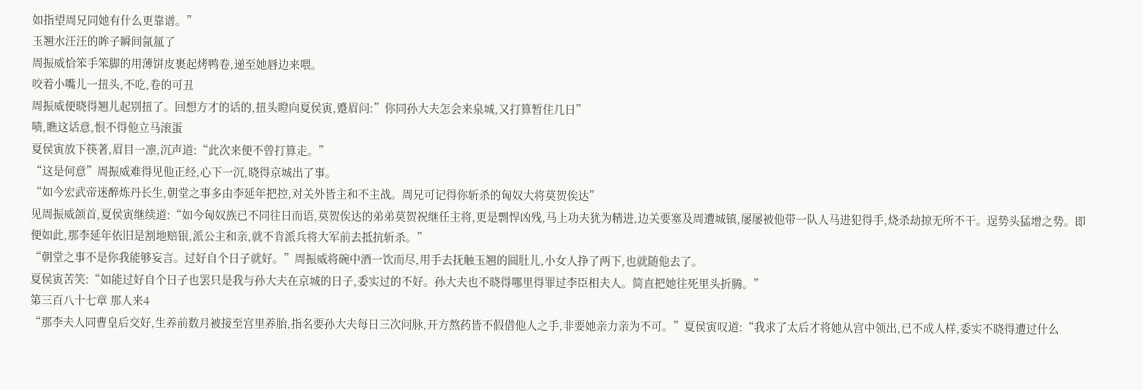如指望周兄同她有什么更靠谱。”
玉翘水汪汪的眸子瞬间氤氲了
周振威恰笨手笨脚的用薄饼皮裹起烤鸭卷,递至她唇边来喂。
咬着小嘴儿一扭头,不吃,卷的可丑
周振威便晓得翘儿起别扭了。回想方才的话的,扭头瞪向夏侯寅,蹙眉问:”你同孙大夫怎会来泉城,又打算暂住几日”
啧,瞧这话意,恨不得他立马滚蛋
夏侯寅放下筷著,眉目一凛,沉声道:“此次来便不曾打算走。”
“这是何意”周振威难得见他正经,心下一沉,晓得京城出了事。
“如今宏武帝迷醉炼丹长生,朝堂之事多由李延年把控,对关外皆主和不主战。周兄可记得你斩杀的匈奴大将莫贺俟达”
见周振威颌首,夏侯寅继续道:“如今匈奴族已不同往日而语,莫贺俟达的弟弟莫贺祝继任主将,更是剽悍凶残,马上功夫犹为精进,边关要塞及周遭城镇,屡屡被他带一队人马进犯得手,烧杀劫掠无所不干。逞势头猛增之势。即便如此,那李延年依旧是割地赔银,派公主和亲,就不肯派兵将大军前去抵抗斩杀。”
“朝堂之事不是你我能够妄言。过好自个日子就好。”周振威将碗中酒一饮而尽,用手去抚触玉翘的圆肚儿,小女人挣了两下,也就随他去了。
夏侯寅苦笑:“如能过好自个日子也罢只是我与孙大夫在京城的日子,委实过的不好。孙大夫也不晓得哪里得罪过李臣相夫人。简直把她往死里头折腾。”
第三百八十七章 那人来4
“那李夫人同曹皇后交好,生养前数月被接至宫里养胎,指名要孙大夫每日三次问脉,开方熬药皆不假借他人之手,非要她亲力亲为不可。”夏侯寅叹道:“我求了太后才将她从宫中领出,已不成人样,委实不晓得遭过什么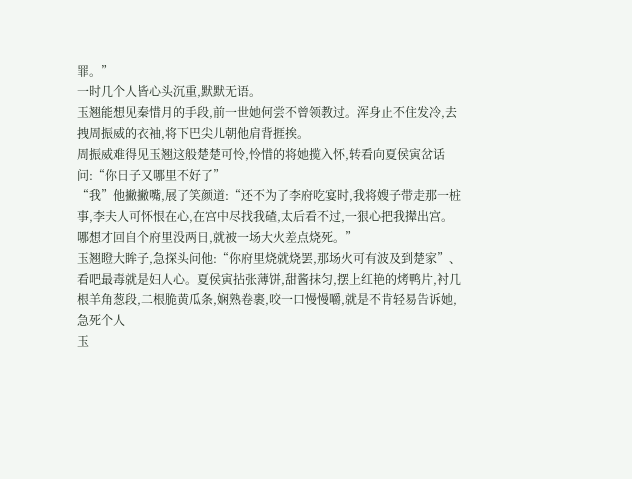罪。”
一时几个人皆心头沉重,默默无语。
玉翘能想见秦惜月的手段,前一世她何尝不曾领教过。浑身止不住发冷,去拽周振威的衣袖,将下巴尖儿朝他肩背捱挨。
周振威难得见玉翘这般楚楚可怜,怜惜的将她揽入怀,转看向夏侯寅岔话问:“你日子又哪里不好了”
“我”他撇撇嘴,展了笑颜道:“还不为了李府吃宴时,我将嫂子带走那一桩事,李夫人可怀恨在心,在宫中尽找我碴,太后看不过,一狠心把我撵出宫。哪想才回自个府里没两日,就被一场大火差点烧死。”
玉翘瞪大眸子,急探头问他:“你府里烧就烧罢,那场火可有波及到楚家”、
看吧最毒就是妇人心。夏侯寅拈张薄饼,甜酱抹匀,摆上红艳的烤鸭片,衬几根羊角葱段,二根脆黄瓜条,娴熟卷裹,咬一口慢慢嚼,就是不肯轻易告诉她,急死个人
玉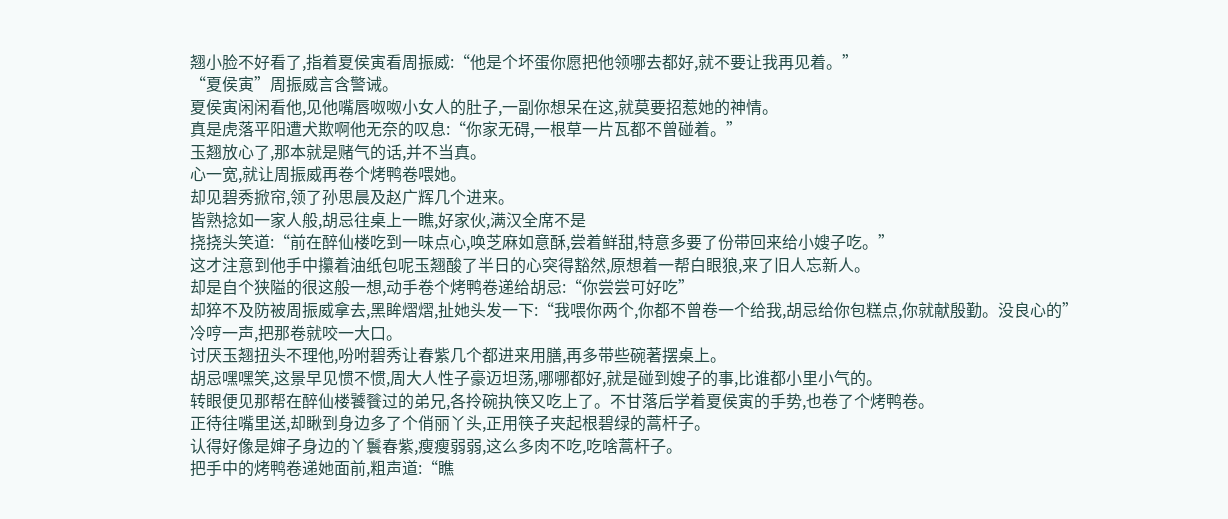翘小脸不好看了,指着夏侯寅看周振威:“他是个坏蛋你愿把他领哪去都好,就不要让我再见着。”
“夏侯寅”周振威言含警诫。
夏侯寅闲闲看他,见他嘴唇呶呶小女人的肚子,一副你想呆在这,就莫要招惹她的神情。
真是虎落平阳遭犬欺啊他无奈的叹息:“你家无碍,一根草一片瓦都不曾碰着。”
玉翘放心了,那本就是赌气的话,并不当真。
心一宽,就让周振威再卷个烤鸭卷喂她。
却见碧秀掀帘,领了孙思晨及赵广辉几个进来。
皆熟捻如一家人般,胡忌往桌上一瞧,好家伙,满汉全席不是
挠挠头笑道:“前在醉仙楼吃到一味点心,唤芝麻如意酥,尝着鲜甜,特意多要了份带回来给小嫂子吃。”
这才注意到他手中攥着油纸包呢玉翘酸了半日的心突得豁然,原想着一帮白眼狼,来了旧人忘新人。
却是自个狭隘的很这般一想,动手卷个烤鸭卷递给胡忌:“你尝尝可好吃”
却猝不及防被周振威拿去,黑眸熠熠,扯她头发一下:“我喂你两个,你都不曾卷一个给我,胡忌给你包糕点,你就献殷勤。没良心的”
冷哼一声,把那卷就咬一大口。
讨厌玉翘扭头不理他,吩咐碧秀让春紫几个都进来用膳,再多带些碗著摆桌上。
胡忌嘿嘿笑,这景早见惯不惯,周大人性子豪迈坦荡,哪哪都好,就是碰到嫂子的事,比谁都小里小气的。
转眼便见那帮在醉仙楼饕餮过的弟兄,各拎碗执筷又吃上了。不甘落后学着夏侯寅的手势,也卷了个烤鸭卷。
正待往嘴里送,却瞅到身边多了个俏丽丫头,正用筷子夹起根碧绿的蒿杆子。
认得好像是婶子身边的丫鬟春紫,瘦瘦弱弱,这么多肉不吃,吃啥蒿杆子。
把手中的烤鸭卷递她面前,粗声道:“瞧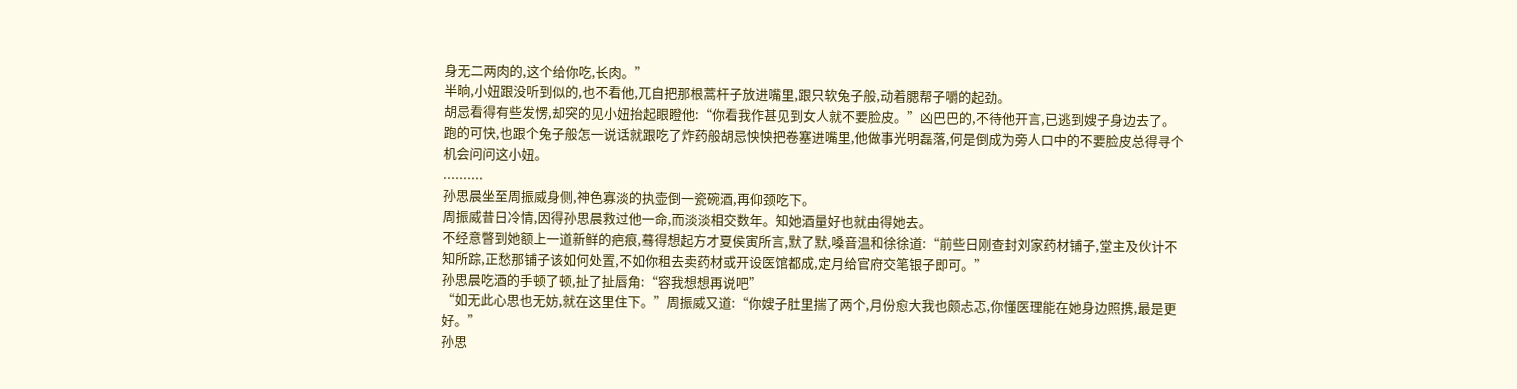身无二两肉的,这个给你吃,长肉。”
半晌,小妞跟没听到似的,也不看他,兀自把那根蒿杆子放进嘴里,跟只软兔子般,动着腮帮子嚼的起劲。
胡忌看得有些发愣,却突的见小妞抬起眼瞪他:“你看我作甚见到女人就不要脸皮。”凶巴巴的,不待他开言,已逃到嫂子身边去了。
跑的可快,也跟个兔子般怎一说话就跟吃了炸药般胡忌怏怏把卷塞进嘴里,他做事光明磊落,何是倒成为旁人口中的不要脸皮总得寻个机会问问这小妞。
..........
孙思晨坐至周振威身侧,神色寡淡的执壶倒一瓷碗酒,再仰颈吃下。
周振威昔日冷情,因得孙思晨救过他一命,而淡淡相交数年。知她酒量好也就由得她去。
不经意瞥到她额上一道新鲜的疤痕,蓦得想起方才夏侯寅所言,默了默,嗓音温和徐徐道:“前些日刚查封刘家药材铺子,堂主及伙计不知所踪,正愁那铺子该如何处置,不如你租去卖药材或开设医馆都成,定月给官府交笔银子即可。”
孙思晨吃酒的手顿了顿,扯了扯唇角:“容我想想再说吧”
“如无此心思也无妨,就在这里住下。”周振威又道:“你嫂子肚里揣了两个,月份愈大我也颇忐忑,你懂医理能在她身边照携,最是更好。”
孙思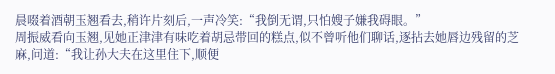晨啜着酒朝玉翘看去,稍许片刻后,一声冷笑:“我倒无谓,只怕嫂子嫌我碍眼。”
周振威看向玉翘,见她正津津有味吃着胡忌带回的糕点,似不曾听他们聊话,逐拈去她唇边残留的芝麻,问道:“我让孙大夫在这里住下,顺便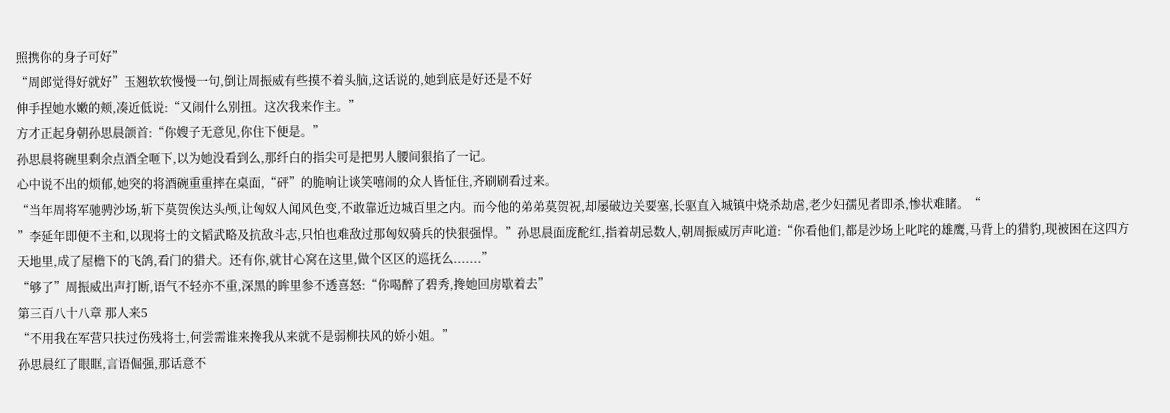照携你的身子可好”
“周郎觉得好就好”玉翘软软慢慢一句,倒让周振威有些摸不着头脑,这话说的,她到底是好还是不好
伸手捏她水嫩的颊,凑近低说:“又闹什么别扭。这次我来作主。”
方才正起身朝孙思晨颌首:“你嫂子无意见,你住下便是。”
孙思晨将碗里剩余点酒全咂下,以为她没看到么,那纤白的指尖可是把男人腰间狠掐了一记。
心中说不出的烦郁,她突的将酒碗重重摔在桌面,“砰”的脆响让谈笑嘻闹的众人皆怔住,齐刷刷看过来。
“当年周将军驰骋沙场,斩下莫贺俟达头颅,让匈奴人闻风色变,不敢靠近边城百里之内。而今他的弟弟莫贺祝,却屡破边关要塞,长驱直入城镇中烧杀劫虐,老少妇孺见者即杀,惨状难睹。“
”李延年即便不主和,以现将士的文韬武略及抗敌斗志,只怕也难敌过那匈奴骑兵的快狠强悍。”孙思晨面庞酡红,指着胡忌数人,朝周振威厉声叱道:“你看他们,都是沙场上叱咤的雄鹰,马背上的猎豹,现被困在这四方天地里,成了屋檐下的飞鸽,看门的猎犬。还有你,就甘心窝在这里,做个区区的巡抚么.......”
“够了”周振威出声打断,语气不轻亦不重,深黑的眸里参不透喜怒:“你喝醉了碧秀,搀她回房歇着去”
第三百八十八章 那人来5
“不用我在军营只扶过伤残将士,何尝需谁来搀我从来就不是弱柳扶风的娇小姐。”
孙思晨红了眼眶,言语倔强,那话意不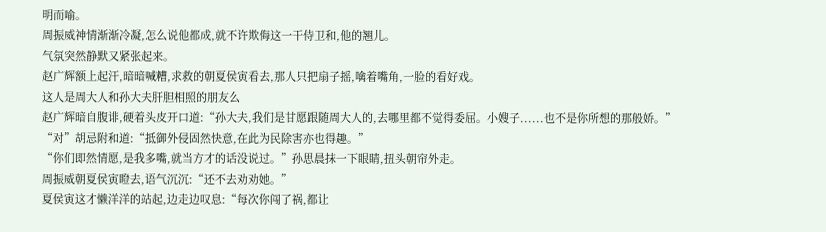明而喻。
周振威神情渐渐冷凝,怎么说他都成,就不许欺侮这一干侍卫和,他的翘儿。
气氛突然静默又紧张起来。
赵广辉额上起汗,暗暗喊糟,求救的朝夏侯寅看去,那人只把扇子摇,噙着嘴角,一脸的看好戏。
这人是周大人和孙大夫肝胆相照的朋友么
赵广辉暗自腹诽,硬着头皮开口道:“孙大夫,我们是甘愿跟随周大人的,去哪里都不觉得委屈。小嫂子......也不是你所想的那般娇。”
“对”胡忌附和道:“抵御外侵固然快意,在此为民除害亦也得趣。”
“你们即然情愿,是我多嘴,就当方才的话没说过。”孙思晨抹一下眼睛,扭头朝帘外走。
周振威朝夏侯寅瞪去,语气沉沉:“还不去劝劝她。”
夏侯寅这才懒洋洋的站起,边走边叹息:“每次你闯了祸,都让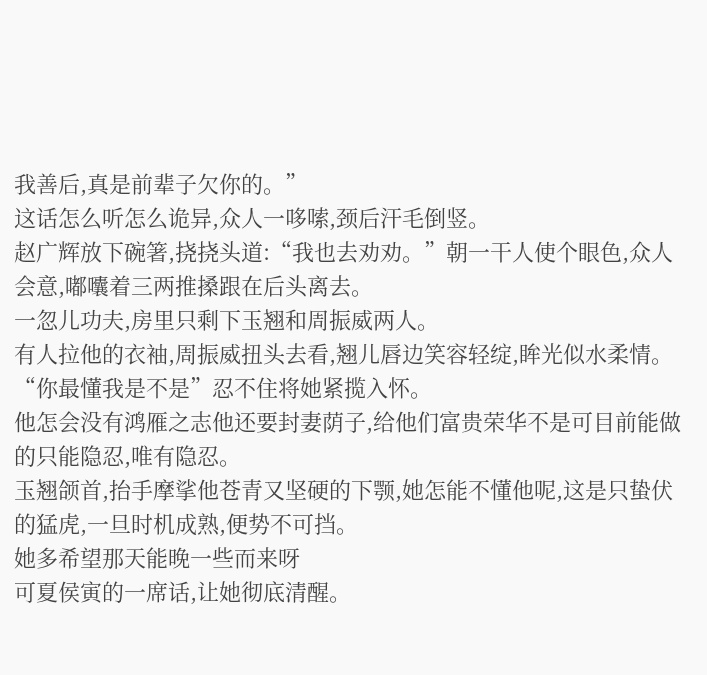我善后,真是前辈子欠你的。”
这话怎么听怎么诡异,众人一哆嗦,颈后汗毛倒竖。
赵广辉放下碗箸,挠挠头道:“我也去劝劝。”朝一干人使个眼色,众人会意,嘟囔着三两推搡跟在后头离去。
一忽儿功夫,房里只剩下玉翘和周振威两人。
有人拉他的衣袖,周振威扭头去看,翘儿唇边笑容轻绽,眸光似水柔情。
“你最懂我是不是”忍不住将她紧揽入怀。
他怎会没有鸿雁之志他还要封妻荫子,给他们富贵荣华不是可目前能做的只能隐忍,唯有隐忍。
玉翘颌首,抬手摩挲他苍青又坚硬的下颚,她怎能不懂他呢,这是只蛰伏的猛虎,一旦时机成熟,便势不可挡。
她多希望那天能晚一些而来呀
可夏侯寅的一席话,让她彻底清醒。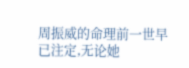周振威的命理前一世早已注定,无论她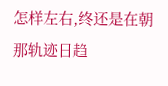怎样左右,终还是在朝那轨迹日趋